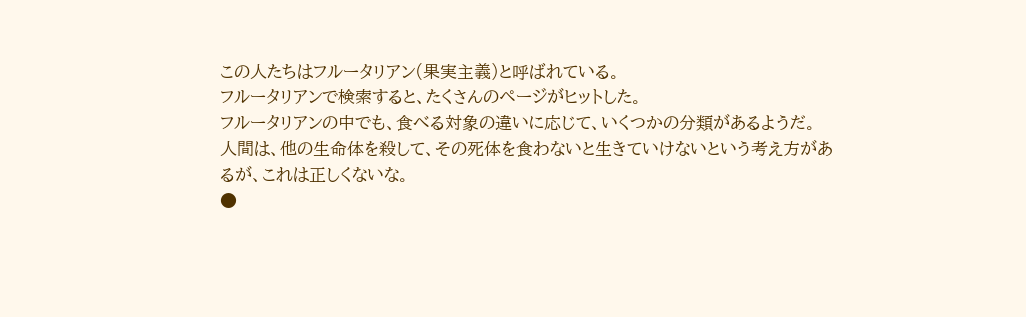この人たちはフルータリアン(果実主義)と呼ばれている。
フルータリアンで検索すると、たくさんのページがヒットした。
フルータリアンの中でも、食べる対象の違いに応じて、いくつかの分類があるようだ。
人間は、他の生命体を殺して、その死体を食わないと生きていけないという考え方があるが、これは正しくないな。
●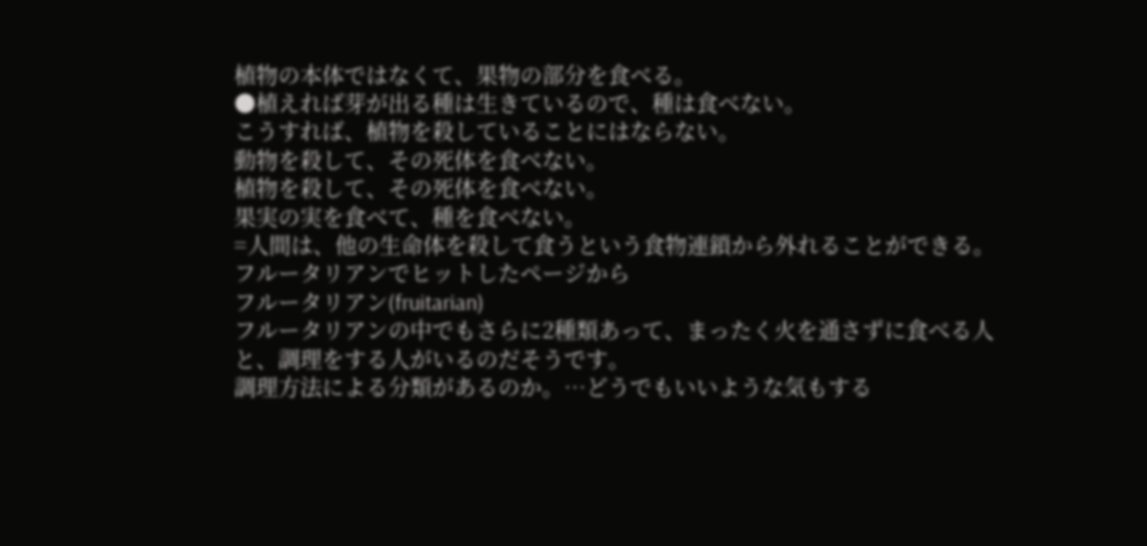植物の本体ではなくて、果物の部分を食べる。
●植えれば芽が出る種は生きているので、種は食べない。
こうすれば、植物を殺していることにはならない。
動物を殺して、その死体を食べない。
植物を殺して、その死体を食べない。
果実の実を食べて、種を食べない。
=人間は、他の生命体を殺して食うという食物連鎖から外れることができる。
フルータリアンでヒットしたページから
フルータリアン(fruitarian)
フルータリアンの中でもさらに2種類あって、まったく火を通さずに食べる人と、調理をする人がいるのだそうです。
調理方法による分類があるのか。…どうでもいいような気もする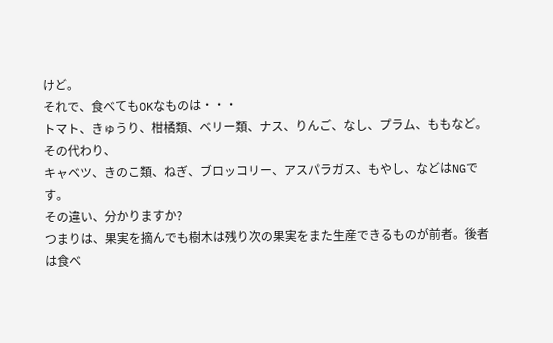けど。
それで、食べてもOKなものは・・・
トマト、きゅうり、柑橘類、ベリー類、ナス、りんご、なし、プラム、ももなど。
その代わり、
キャベツ、きのこ類、ねぎ、ブロッコリー、アスパラガス、もやし、などはNGです。
その違い、分かりますか?
つまりは、果実を摘んでも樹木は残り次の果実をまた生産できるものが前者。後者は食べ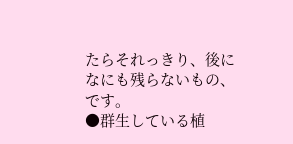たらそれっきり、後になにも残らないもの、です。
●群生している植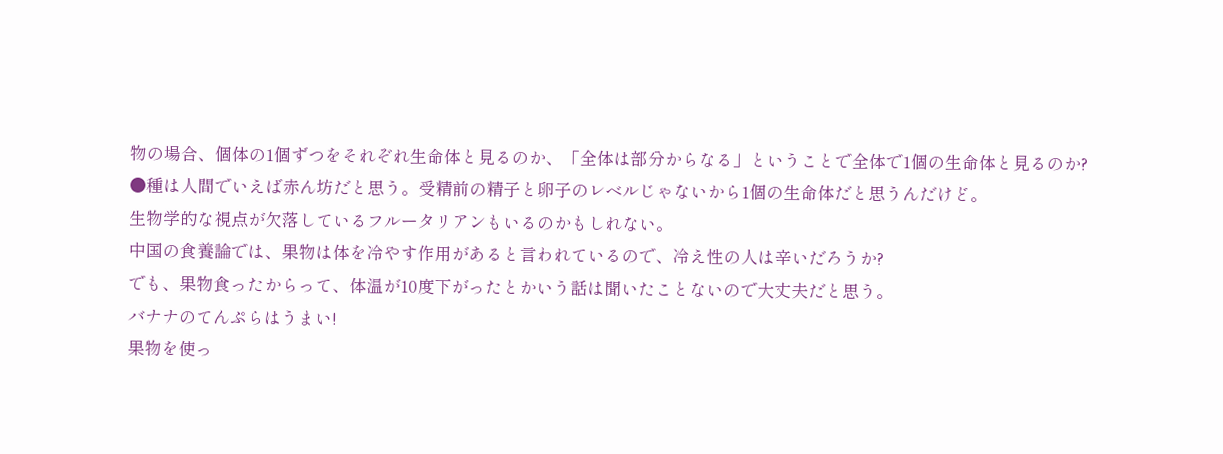物の場合、個体の1個ずつをそれぞれ生命体と見るのか、「全体は部分からなる」ということで全体で1個の生命体と見るのか?
●種は人間でいえば赤ん坊だと思う。受精前の精子と卵子のレベルじゃないから1個の生命体だと思うんだけど。
生物学的な視点が欠落しているフルータリアンもいるのかもしれない。
中国の食養論では、果物は体を冷やす作用があると言われているので、冷え性の人は辛いだろうか?
でも、果物食ったからって、体温が10度下がったとかいう話は聞いたことないので大丈夫だと思う。
バナナのてんぷらはうまい!
果物を使っ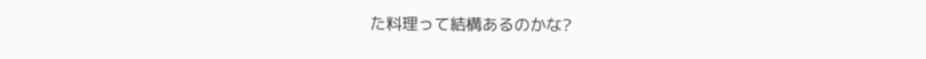た料理って結構あるのかな?